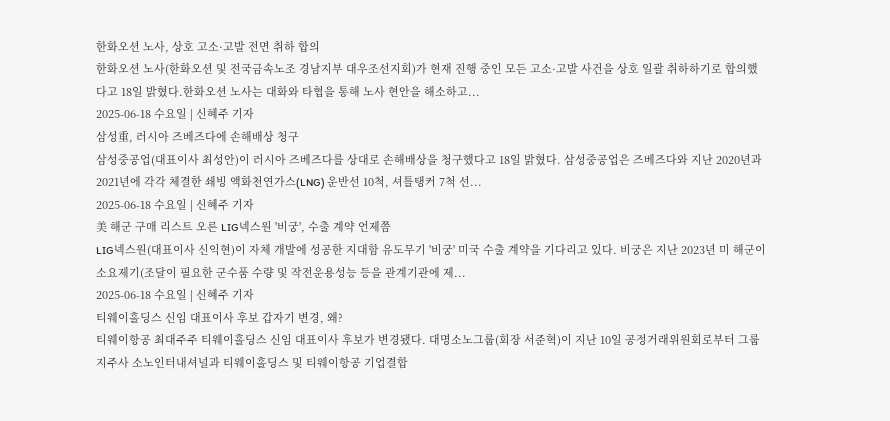한화오션 노사, 상호 고소·고발 전면 취하 합의
한화오션 노사(한화오션 및 전국금속노조 경남지부 대우조선지회)가 현재 진행 중인 모든 고소·고발 사건을 상호 일괄 취하하기로 합의했다고 18일 밝혔다.한화오션 노사는 대화와 타협을 통해 노사 현안을 해소하고...
2025-06-18 수요일 | 신혜주 기자
삼성重, 러시아 즈베즈다에 손해배상 청구
삼성중공업(대표이사 최성안)이 러시아 즈베즈다를 상대로 손해배상을 청구했다고 18일 밝혔다. 삼성중공업은 즈베즈다와 지난 2020년과 2021년에 각각 체결한 쇄빙 액화천연가스(LNG) 운반선 10척, 셔틀탱커 7척 선...
2025-06-18 수요일 | 신혜주 기자
美 해군 구매 리스트 오른 LIG넥스원 '비궁', 수출 계약 언제쯤
LIG넥스원(대표이사 신익현)이 자체 개발에 성공한 지대함 유도무기 '비궁' 미국 수출 계약을 기다리고 있다. 비궁은 지난 2023년 미 해군이 소요제기(조달이 필요한 군수품 수량 및 작전운용성능 등을 관계기관에 제...
2025-06-18 수요일 | 신혜주 기자
티웨이홀딩스 신임 대표이사 후보 갑자기 변경, 왜?
티웨이항공 최대주주 티웨이홀딩스 신임 대표이사 후보가 변경됐다. 대명소노그룹(회장 서준혁)이 지난 10일 공정거래위원회로부터 그룹 지주사 소노인터내셔널과 티웨이홀딩스 및 티웨이항공 기업결합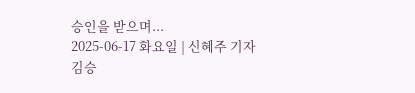승인을 받으며...
2025-06-17 화요일 | 신혜주 기자
김승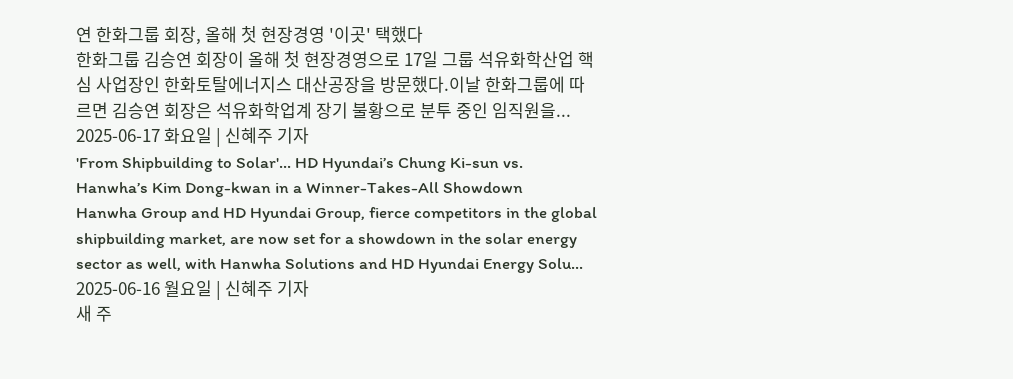연 한화그룹 회장, 올해 첫 현장경영 '이곳' 택했다
한화그룹 김승연 회장이 올해 첫 현장경영으로 17일 그룹 석유화학산업 핵심 사업장인 한화토탈에너지스 대산공장을 방문했다.이날 한화그룹에 따르면 김승연 회장은 석유화학업계 장기 불황으로 분투 중인 임직원을...
2025-06-17 화요일 | 신혜주 기자
'From Shipbuilding to Solar'... HD Hyundai’s Chung Ki-sun vs. Hanwha’s Kim Dong-kwan in a Winner-Takes-All Showdown
Hanwha Group and HD Hyundai Group, fierce competitors in the global shipbuilding market, are now set for a showdown in the solar energy sector as well, with Hanwha Solutions and HD Hyundai Energy Solu...
2025-06-16 월요일 | 신혜주 기자
새 주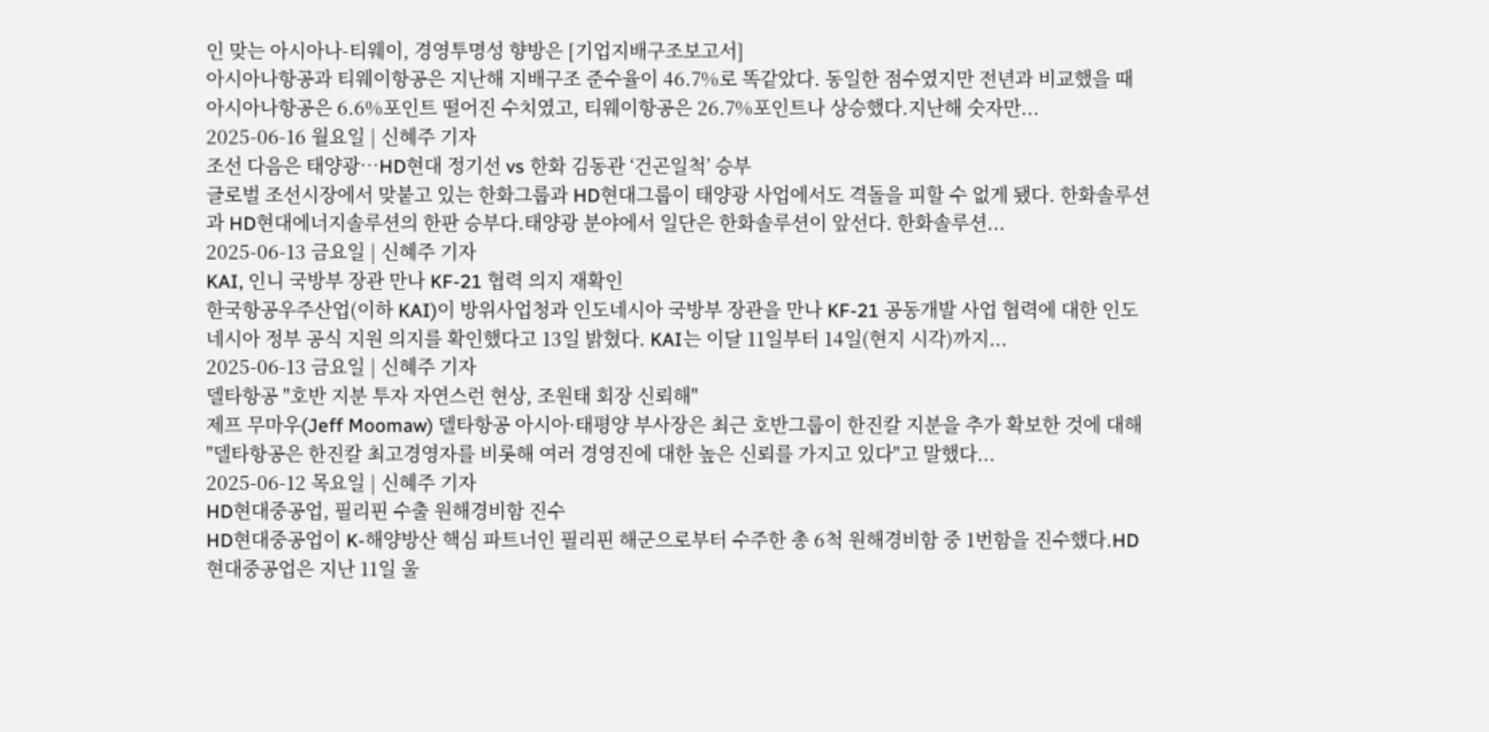인 맞는 아시아나-티웨이, 경영투명성 향방은 [기업지배구조보고서]
아시아나항공과 티웨이항공은 지난해 지배구조 준수율이 46.7%로 똑같았다. 동일한 점수였지만 전년과 비교했을 때 아시아나항공은 6.6%포인트 떨어진 수치였고, 티웨이항공은 26.7%포인트나 상승했다.지난해 숫자만...
2025-06-16 월요일 | 신혜주 기자
조선 다음은 태양광…HD현대 정기선 vs 한화 김동관 ‘건곤일척’ 승부
글로벌 조선시장에서 맞붙고 있는 한화그룹과 HD현대그룹이 태양광 사업에서도 격돌을 피할 수 없게 됐다. 한화솔루션과 HD현대에너지솔루션의 한판 승부다.태양광 분야에서 일단은 한화솔루션이 앞선다. 한화솔루션...
2025-06-13 금요일 | 신혜주 기자
KAI, 인니 국방부 장관 만나 KF-21 협력 의지 재확인
한국항공우주산업(이하 KAI)이 방위사업청과 인도네시아 국방부 장관을 만나 KF-21 공동개발 사업 협력에 대한 인도네시아 정부 공식 지원 의지를 확인했다고 13일 밝혔다. KAI는 이달 11일부터 14일(현지 시각)까지...
2025-06-13 금요일 | 신혜주 기자
델타항공 "호반 지분 투자 자연스런 현상, 조원태 회장 신뢰해"
제프 무마우(Jeff Moomaw) 델타항공 아시아·태평양 부사장은 최근 호반그룹이 한진칼 지분을 추가 확보한 것에 대해 "델타항공은 한진칼 최고경영자를 비롯해 여러 경영진에 대한 높은 신뢰를 가지고 있다"고 말했다...
2025-06-12 목요일 | 신혜주 기자
HD현대중공업, 필리핀 수출 원해경비함 진수
HD현대중공업이 K-해양방산 핵심 파트너인 필리핀 해군으로부터 수주한 총 6척 원해경비함 중 1번함을 진수했다.HD현대중공업은 지난 11일 울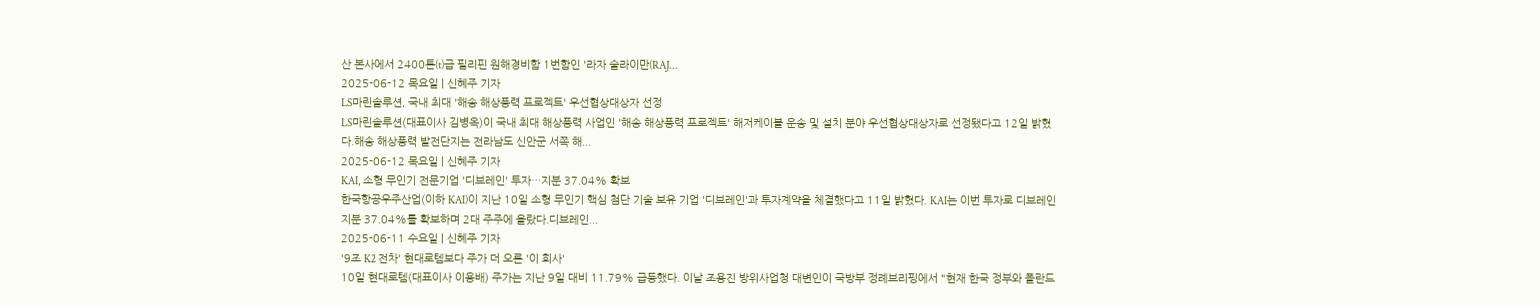산 본사에서 2400톤(t)급 필리핀 원해경비함 1번함인 '라자 술라이만(RAJ...
2025-06-12 목요일 | 신혜주 기자
LS마린솔루션, 국내 최대 '해송 해상풍력 프로젝트' 우선협상대상자 선정
LS마린솔루션(대표이사 김병옥)이 국내 최대 해상풍력 사업인 '해송 해상풍력 프로젝트' 해저케이블 운송 및 설치 분야 우선협상대상자로 선정됐다고 12일 밝혔다.해송 해상풍력 발전단지는 전라남도 신안군 서쪽 해...
2025-06-12 목요일 | 신혜주 기자
KAI, 소형 무인기 전문기업 '디브레인' 투자…지분 37.04% 확보
한국항공우주산업(이하 KAI)이 지난 10일 소형 무인기 핵심 첨단 기술 보유 기업 '디브레인'과 투자계약을 체결했다고 11일 밝혔다. KAI는 이번 투자로 디브레인 지분 37.04%를 확보하며 2대 주주에 올랐다.디브레인...
2025-06-11 수요일 | 신혜주 기자
'9조 K2 전차' 현대로템보다 주가 더 오른 '이 회사'
10일 현대로템(대표이사 이용배) 주가는 지난 9일 대비 11.79% 급등했다. 이날 조용진 방위사업청 대변인이 국방부 정례브리핑에서 "현재 한국 정부와 폴란드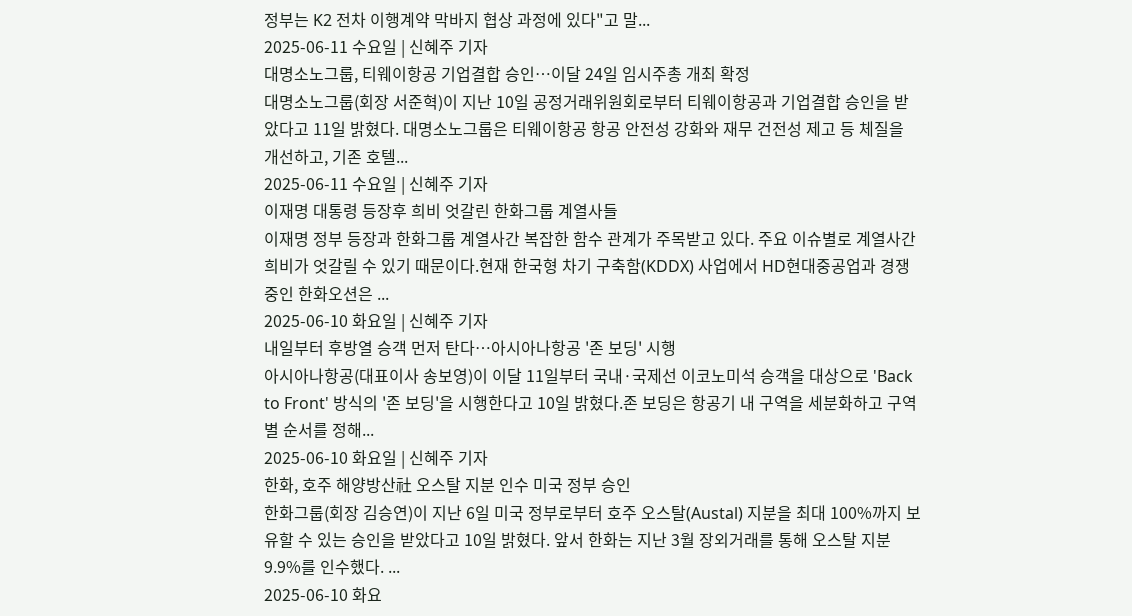정부는 K2 전차 이행계약 막바지 협상 과정에 있다"고 말...
2025-06-11 수요일 | 신혜주 기자
대명소노그룹, 티웨이항공 기업결합 승인…이달 24일 임시주총 개최 확정
대명소노그룹(회장 서준혁)이 지난 10일 공정거래위원회로부터 티웨이항공과 기업결합 승인을 받았다고 11일 밝혔다. 대명소노그룹은 티웨이항공 항공 안전성 강화와 재무 건전성 제고 등 체질을 개선하고, 기존 호텔...
2025-06-11 수요일 | 신혜주 기자
이재명 대통령 등장후 희비 엇갈린 한화그룹 계열사들
이재명 정부 등장과 한화그룹 계열사간 복잡한 함수 관계가 주목받고 있다. 주요 이슈별로 계열사간 희비가 엇갈릴 수 있기 때문이다.현재 한국형 차기 구축함(KDDX) 사업에서 HD현대중공업과 경쟁 중인 한화오션은 ...
2025-06-10 화요일 | 신혜주 기자
내일부터 후방열 승객 먼저 탄다…아시아나항공 '존 보딩' 시행
아시아나항공(대표이사 송보영)이 이달 11일부터 국내·국제선 이코노미석 승객을 대상으로 'Back to Front' 방식의 '존 보딩'을 시행한다고 10일 밝혔다.존 보딩은 항공기 내 구역을 세분화하고 구역별 순서를 정해...
2025-06-10 화요일 | 신혜주 기자
한화, 호주 해양방산社 오스탈 지분 인수 미국 정부 승인
한화그룹(회장 김승연)이 지난 6일 미국 정부로부터 호주 오스탈(Austal) 지분을 최대 100%까지 보유할 수 있는 승인을 받았다고 10일 밝혔다. 앞서 한화는 지난 3월 장외거래를 통해 오스탈 지분 9.9%를 인수했다. ...
2025-06-10 화요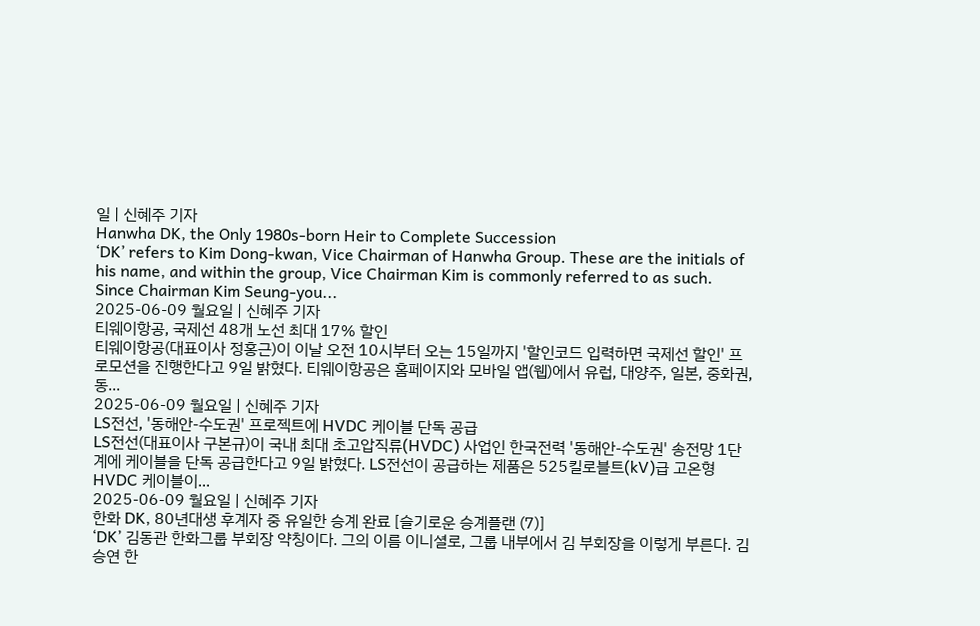일 | 신혜주 기자
Hanwha DK, the Only 1980s-born Heir to Complete Succession
‘DK’ refers to Kim Dong-kwan, Vice Chairman of Hanwha Group. These are the initials of his name, and within the group, Vice Chairman Kim is commonly referred to as such. Since Chairman Kim Seung-you...
2025-06-09 월요일 | 신혜주 기자
티웨이항공, 국제선 48개 노선 최대 17% 할인
티웨이항공(대표이사 정홍근)이 이날 오전 10시부터 오는 15일까지 '할인코드 입력하면 국제선 할인' 프로모션을 진행한다고 9일 밝혔다. 티웨이항공은 홈페이지와 모바일 앱(웹)에서 유럽, 대양주, 일본, 중화권, 동...
2025-06-09 월요일 | 신혜주 기자
LS전선, '동해안-수도권' 프로젝트에 HVDC 케이블 단독 공급
LS전선(대표이사 구본규)이 국내 최대 초고압직류(HVDC) 사업인 한국전력 '동해안-수도권' 송전망 1단계에 케이블을 단독 공급한다고 9일 밝혔다. LS전선이 공급하는 제품은 525킬로블트(kV)급 고온형 HVDC 케이블이...
2025-06-09 월요일 | 신혜주 기자
한화 DK, 80년대생 후계자 중 유일한 승계 완료 [슬기로운 승계플랜 (7)]
‘DK’ 김동관 한화그룹 부회장 약칭이다. 그의 이름 이니셜로, 그룹 내부에서 김 부회장을 이렇게 부른다. 김승연 한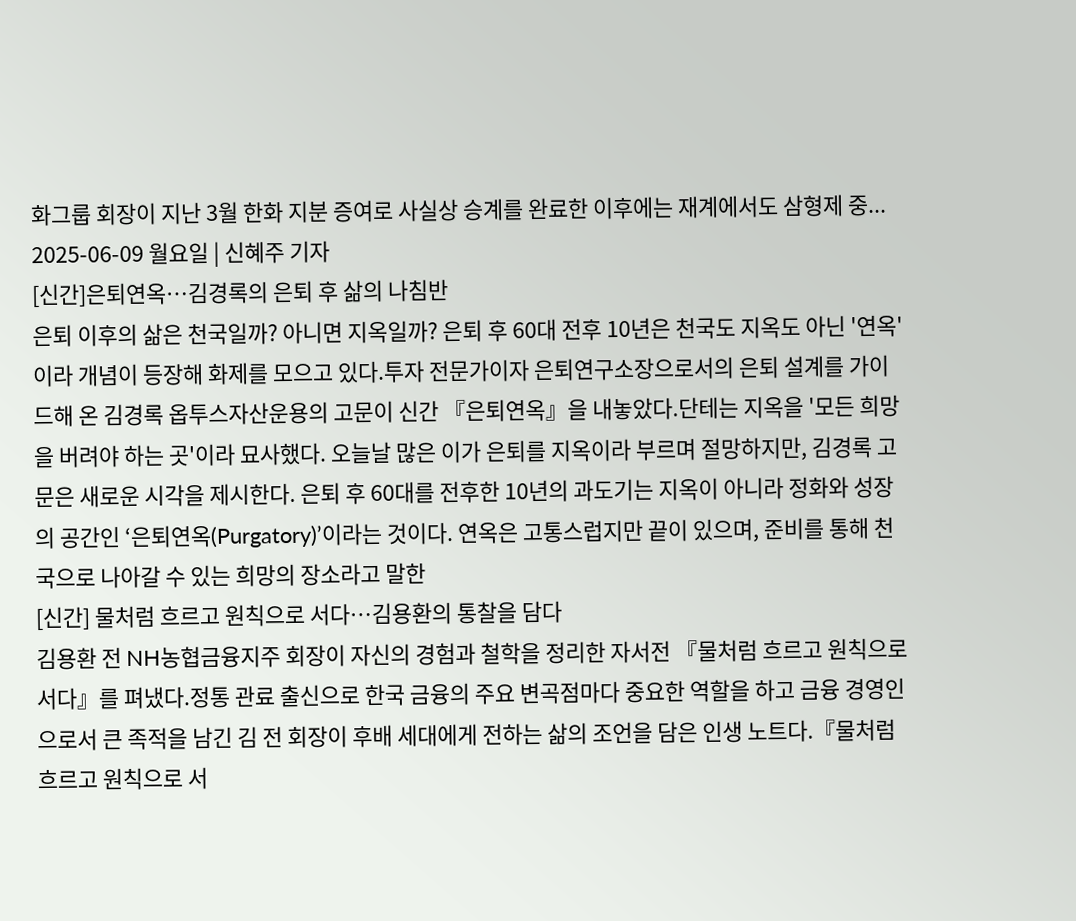화그룹 회장이 지난 3월 한화 지분 증여로 사실상 승계를 완료한 이후에는 재계에서도 삼형제 중...
2025-06-09 월요일 | 신혜주 기자
[신간]은퇴연옥…김경록의 은퇴 후 삶의 나침반
은퇴 이후의 삶은 천국일까? 아니면 지옥일까? 은퇴 후 60대 전후 10년은 천국도 지옥도 아닌 '연옥'이라 개념이 등장해 화제를 모으고 있다.투자 전문가이자 은퇴연구소장으로서의 은퇴 설계를 가이드해 온 김경록 옵투스자산운용의 고문이 신간 『은퇴연옥』을 내놓았다.단테는 지옥을 '모든 희망을 버려야 하는 곳'이라 묘사했다. 오늘날 많은 이가 은퇴를 지옥이라 부르며 절망하지만, 김경록 고문은 새로운 시각을 제시한다. 은퇴 후 60대를 전후한 10년의 과도기는 지옥이 아니라 정화와 성장의 공간인 ‘은퇴연옥(Purgatory)’이라는 것이다. 연옥은 고통스럽지만 끝이 있으며, 준비를 통해 천국으로 나아갈 수 있는 희망의 장소라고 말한
[신간] 물처럼 흐르고 원칙으로 서다…김용환의 통찰을 담다
김용환 전 NH농협금융지주 회장이 자신의 경험과 철학을 정리한 자서전 『물처럼 흐르고 원칙으로 서다』를 펴냈다.정통 관료 출신으로 한국 금융의 주요 변곡점마다 중요한 역할을 하고 금융 경영인으로서 큰 족적을 남긴 김 전 회장이 후배 세대에게 전하는 삶의 조언을 담은 인생 노트다.『물처럼 흐르고 원칙으로 서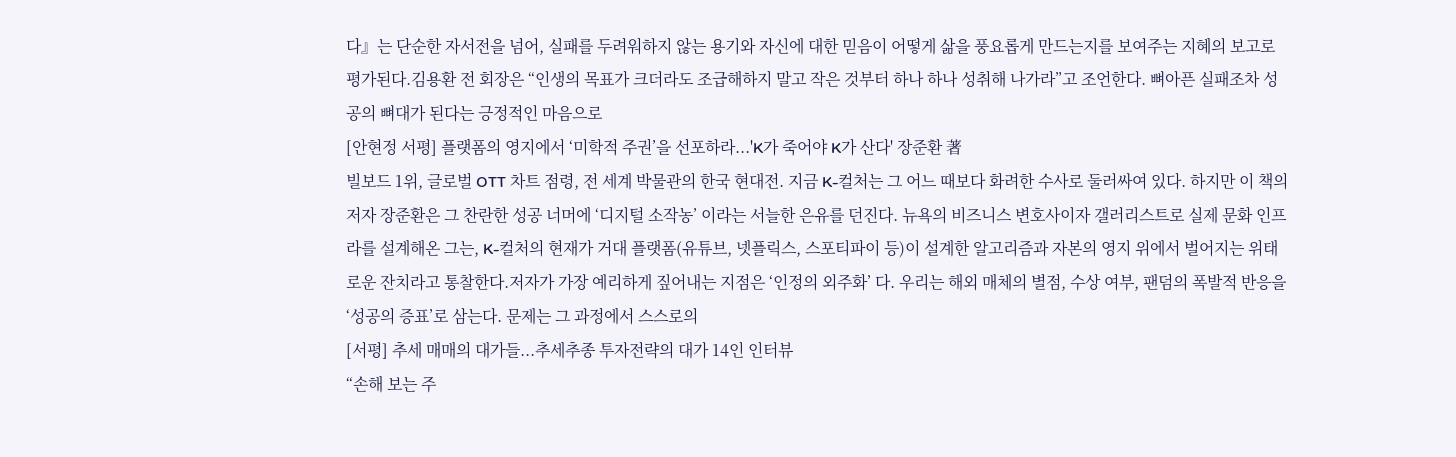다』는 단순한 자서전을 넘어, 실패를 두려워하지 않는 용기와 자신에 대한 믿음이 어떻게 삶을 풍요롭게 만드는지를 보여주는 지혜의 보고로 평가된다.김용환 전 회장은 “인생의 목표가 크더라도 조급해하지 말고 작은 것부터 하나 하나 성취해 나가라”고 조언한다. 뼈아픈 실패조차 성공의 뼈대가 된다는 긍정적인 마음으로
[안현정 서평] 플랫폼의 영지에서 ‘미학적 주권’을 선포하라...'K가 죽어야 K가 산다' 장준환 著
빌보드 1위, 글로벌 OTT 차트 점령, 전 세계 박물관의 한국 현대전. 지금 K-컬처는 그 어느 때보다 화려한 수사로 둘러싸여 있다. 하지만 이 책의 저자 장준환은 그 찬란한 성공 너머에 ‘디지털 소작농’ 이라는 서늘한 은유를 던진다. 뉴욕의 비즈니스 변호사이자 갤러리스트로 실제 문화 인프라를 설계해온 그는, K-컬처의 현재가 거대 플랫폼(유튜브, 넷플릭스, 스포티파이 등)이 설계한 알고리즘과 자본의 영지 위에서 벌어지는 위태로운 잔치라고 통찰한다.저자가 가장 예리하게 짚어내는 지점은 ‘인정의 외주화’ 다. 우리는 해외 매체의 별점, 수상 여부, 팬덤의 폭발적 반응을 ‘성공의 증표’로 삼는다. 문제는 그 과정에서 스스로의
[서평] 추세 매매의 대가들...추세추종 투자전략의 대가 14인 인터뷰
“손해 보는 주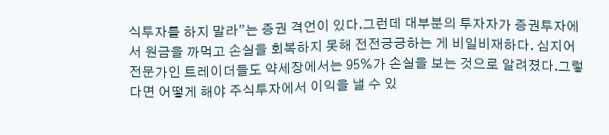식투자를 하지 말라”는 증권 격언이 있다.그런데 대부분의 투자자가 증권투자에서 원금을 까먹고 손실을 회복하지 못해 전전긍긍하는 게 비일비재하다. 심지어 전문가인 트레이더들도 약세장에서는 95%가 손실을 보는 것으로 알려졌다.그렇다면 어떻게 해야 주식투자에서 이익을 낼 수 있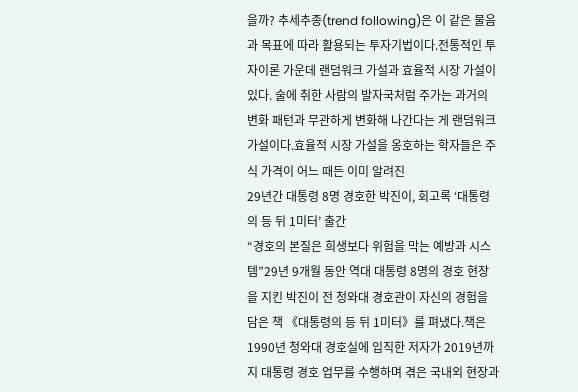을까? 추세추종(trend following)은 이 같은 물음과 목표에 따라 활용되는 투자기법이다.전통적인 투자이론 가운데 랜덤워크 가설과 효율적 시장 가설이 있다. 술에 취한 사람의 발자국처럼 주가는 과거의 변화 패턴과 무관하게 변화해 나간다는 게 랜덤워크 가설이다.효율적 시장 가설을 옹호하는 학자들은 주식 가격이 어느 때든 이미 알려진
29년간 대통령 8명 경호한 박진이, 회고록 ‘대통령의 등 뒤 1미터’ 출간
“경호의 본질은 희생보다 위험을 막는 예방과 시스템”29년 9개월 동안 역대 대통령 8명의 경호 현장을 지킨 박진이 전 청와대 경호관이 자신의 경험을 담은 책 《대통령의 등 뒤 1미터》를 펴냈다.책은 1990년 청와대 경호실에 입직한 저자가 2019년까지 대통령 경호 업무를 수행하며 겪은 국내외 현장과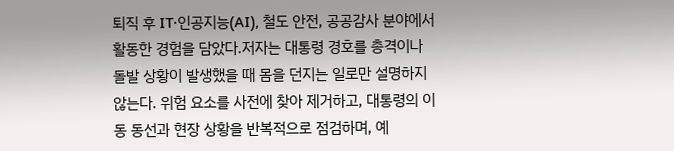퇴직 후 IT·인공지능(AI), 철도 안전, 공공감사 분야에서 활동한 경험을 담았다.저자는 대통령 경호를 총격이나 돌발 상황이 발생했을 때 몸을 던지는 일로만 설명하지 않는다. 위험 요소를 사전에 찾아 제거하고, 대통령의 이동 동선과 현장 상황을 반복적으로 점검하며, 예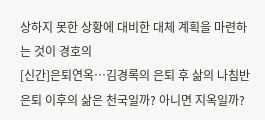상하지 못한 상황에 대비한 대체 계획을 마련하는 것이 경호의
[신간]은퇴연옥…김경록의 은퇴 후 삶의 나침반
은퇴 이후의 삶은 천국일까? 아니면 지옥일까?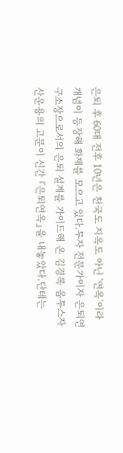은퇴 후 60대 전후 10년은 천국도 지옥도 아닌 '연옥'이라 개념이 등장해 화제를 모으고 있다.투자 전문가이자 은퇴연구소장으로서의 은퇴 설계를 가이드해 온 김경록 옵투스자산운용의 고문이 신간 『은퇴연옥』을 내놓았다.단테는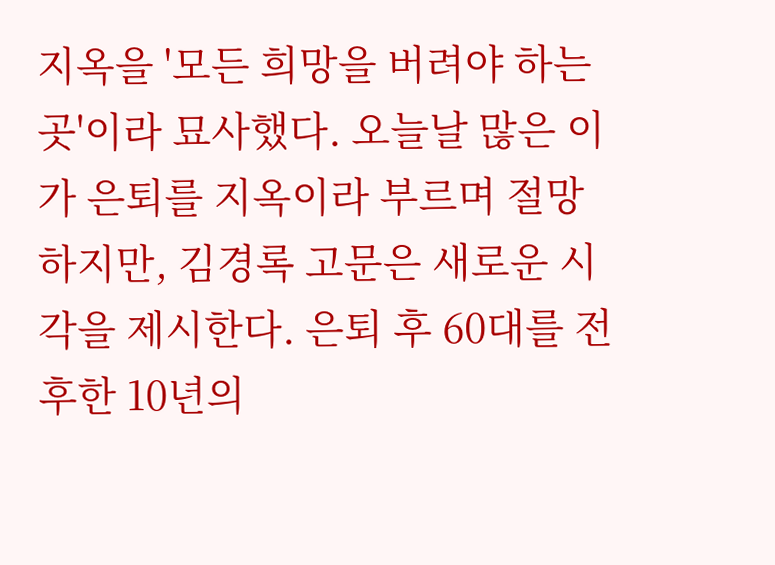지옥을 '모든 희망을 버려야 하는 곳'이라 묘사했다. 오늘날 많은 이가 은퇴를 지옥이라 부르며 절망하지만, 김경록 고문은 새로운 시각을 제시한다. 은퇴 후 60대를 전후한 10년의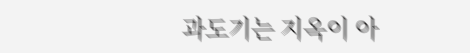과도기는 지옥이 아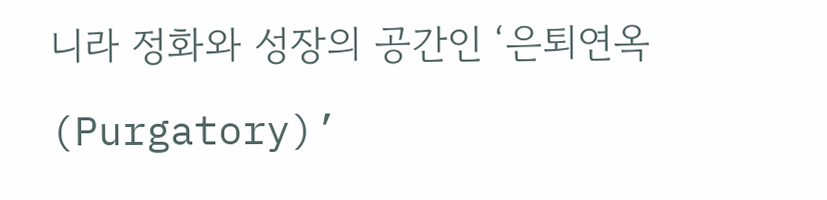니라 정화와 성장의 공간인 ‘은퇴연옥(Purgatory)’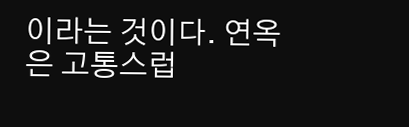이라는 것이다. 연옥은 고통스럽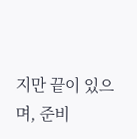지만 끝이 있으며, 준비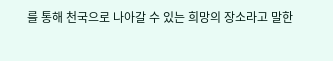를 통해 천국으로 나아갈 수 있는 희망의 장소라고 말한